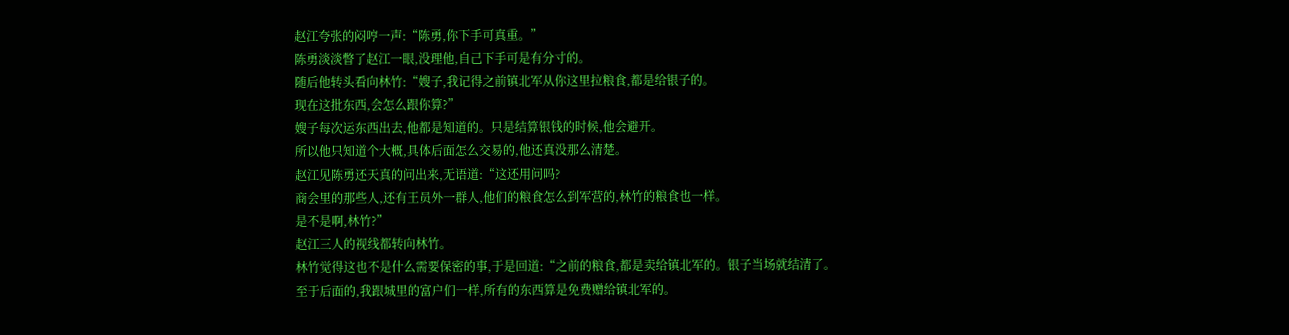赵江夸张的闷哼一声:“陈勇,你下手可真重。”
陈勇淡淡瞥了赵江一眼,没理他,自己下手可是有分寸的。
随后他转头看向林竹:“嫂子,我记得之前镇北军从你这里拉粮食,都是给银子的。
现在这批东西,会怎么跟你算?”
嫂子每次运东西出去,他都是知道的。只是结算银钱的时候,他会避开。
所以他只知道个大概,具体后面怎么交易的,他还真没那么清楚。
赵江见陈勇还天真的问出来,无语道:“这还用问吗?
商会里的那些人,还有王员外一群人,他们的粮食怎么到军营的,林竹的粮食也一样。
是不是啊,林竹?”
赵江三人的视线都转向林竹。
林竹觉得这也不是什么需要保密的事,于是回道:“之前的粮食,都是卖给镇北军的。银子当场就结清了。
至于后面的,我跟城里的富户们一样,所有的东西算是免费赠给镇北军的。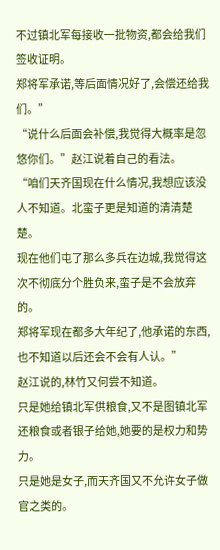不过镇北军每接收一批物资,都会给我们签收证明。
郑将军承诺,等后面情况好了,会偿还给我们。”
“说什么后面会补偿,我觉得大概率是忽悠你们。”赵江说着自己的看法。
“咱们天齐国现在什么情况,我想应该没人不知道。北蛮子更是知道的清清楚楚。
现在他们屯了那么多兵在边城,我觉得这次不彻底分个胜负来,蛮子是不会放弃的。
郑将军现在都多大年纪了,他承诺的东西,也不知道以后还会不会有人认。”
赵江说的,林竹又何尝不知道。
只是她给镇北军供粮食,又不是图镇北军还粮食或者银子给她,她要的是权力和势力。
只是她是女子,而天齐国又不允许女子做官之类的。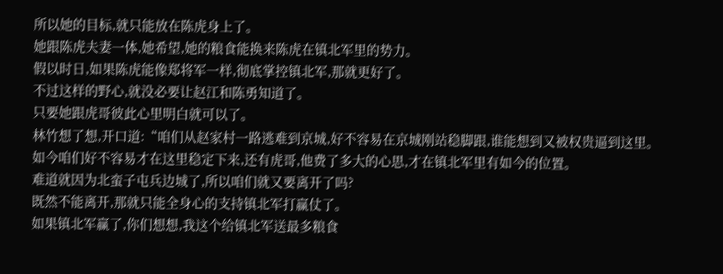所以她的目标,就只能放在陈虎身上了。
她跟陈虎夫妻一体,她希望,她的粮食能换来陈虎在镇北军里的势力。
假以时日,如果陈虎能像郑将军一样,彻底掌控镇北军,那就更好了。
不过这样的野心,就没必要让赵江和陈勇知道了。
只要她跟虎哥彼此心里明白就可以了。
林竹想了想,开口道:“咱们从赵家村一路逃难到京城,好不容易在京城刚站稳脚跟,谁能想到又被权贵逼到这里。
如今咱们好不容易才在这里稳定下来,还有虎哥,他费了多大的心思,才在镇北军里有如今的位置。
难道就因为北蛮子屯兵边城了,所以咱们就又要离开了吗?
既然不能离开,那就只能全身心的支持镇北军打赢仗了。
如果镇北军赢了,你们想想,我这个给镇北军送最多粮食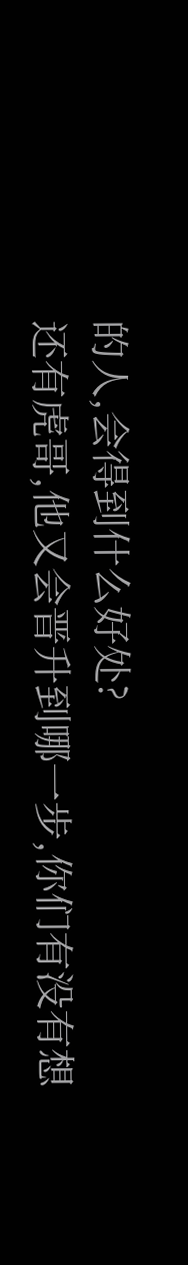的人,会得到什么好处?
还有虎哥,他又会晋升到哪一步,你们有没有想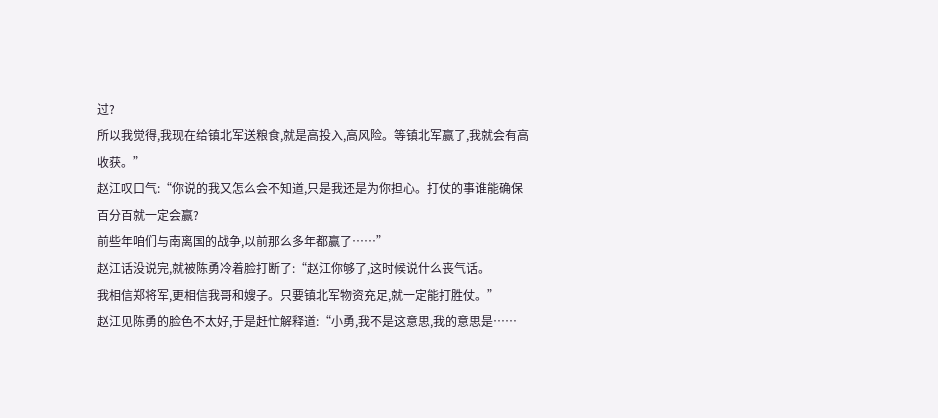过?
所以我觉得,我现在给镇北军送粮食,就是高投入,高风险。等镇北军赢了,我就会有高收获。”
赵江叹口气:“你说的我又怎么会不知道,只是我还是为你担心。打仗的事谁能确保百分百就一定会赢?
前些年咱们与南离国的战争,以前那么多年都赢了……”
赵江话没说完,就被陈勇冷着脸打断了:“赵江你够了,这时候说什么丧气话。
我相信郑将军,更相信我哥和嫂子。只要镇北军物资充足,就一定能打胜仗。”
赵江见陈勇的脸色不太好,于是赶忙解释道:“小勇,我不是这意思,我的意思是……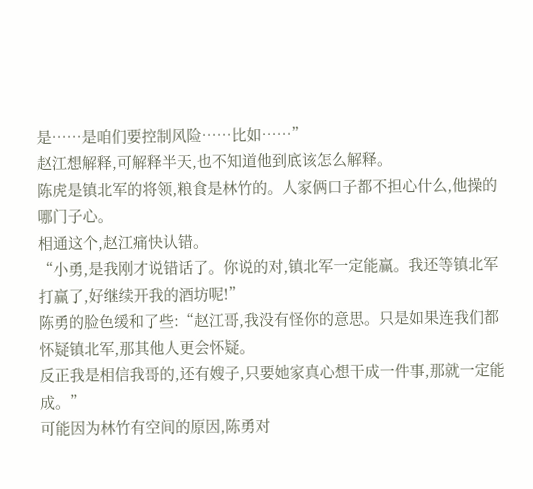是……是咱们要控制风险……比如……”
赵江想解释,可解释半天,也不知道他到底该怎么解释。
陈虎是镇北军的将领,粮食是林竹的。人家俩口子都不担心什么,他操的哪门子心。
相通这个,赵江痛快认错。
“小勇,是我刚才说错话了。你说的对,镇北军一定能赢。我还等镇北军打赢了,好继续开我的酒坊呢!”
陈勇的脸色缓和了些:“赵江哥,我没有怪你的意思。只是如果连我们都怀疑镇北军,那其他人更会怀疑。
反正我是相信我哥的,还有嫂子,只要她家真心想干成一件事,那就一定能成。”
可能因为林竹有空间的原因,陈勇对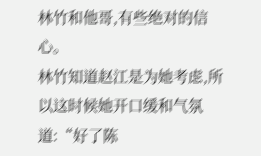林竹和他哥,有些绝对的信心。
林竹知道赵江是为她考虑,所以这时候她开口缓和气氛道:“好了陈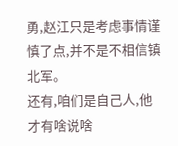勇,赵江只是考虑事情谨慎了点,并不是不相信镇北军。
还有,咱们是自己人,他才有啥说啥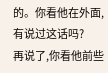的。你看他在外面,有说过这话吗?
再说了,你看他前些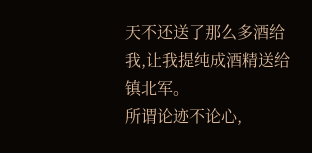天不还送了那么多酒给我,让我提纯成酒精送给镇北军。
所谓论迹不论心,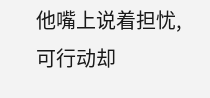他嘴上说着担忧,可行动却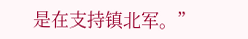是在支持镇北军。”